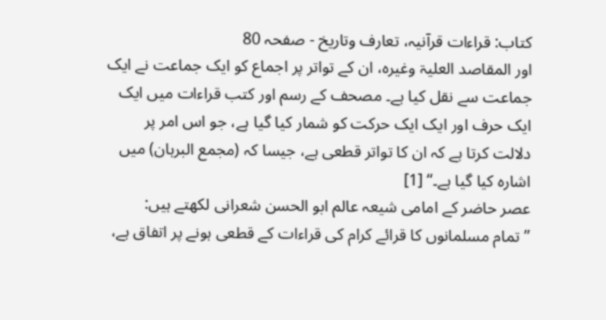کتاب: قراءات قرآنیہ، تعارف وتاریخ - صفحہ 80
اور المقاصد العلیۃ وغیرہ، ان کے تواتر پر اجماع کو ایک جماعت نے ایک جماعت سے نقل کیا ہے۔ مصحف کے رسم اور کتب قراءات میں ایک ایک حرف اور ایک ایک حرکت کو شمار کیا گیا ہے، جو اس امر پر دلالت کرتا ہے کہ ان کا تواتر قطعی ہے، جیسا کہ (مجمع البرہان) میں اشارہ کیا گیا ہے۔‘‘ [1]
عصر حاضر کے امامی شیعہ عالم ابو الحسن شعرانی لکھتے ہیں:
’’تمام مسلمانوں کا قرائے کرام کی قراءات کے قطعی ہونے پر اتفاق ہے،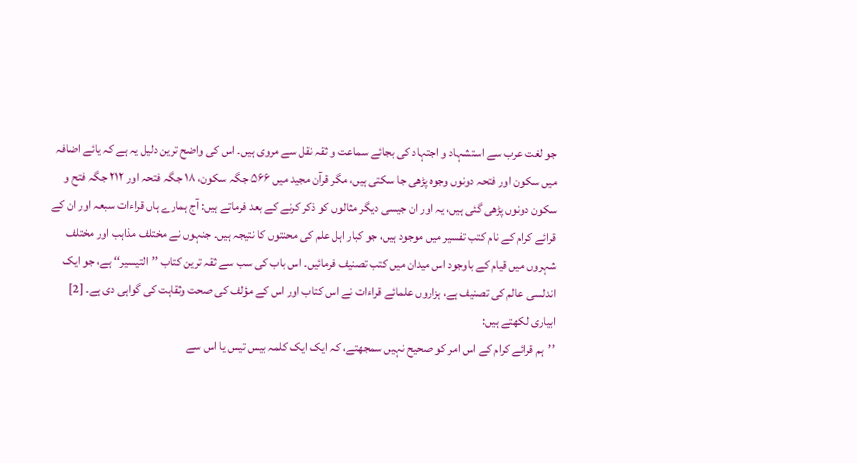جو لغت عرب سے استشہاد و اجتہاد کی بجائے سماعت و ثقہ نقل سے مروی ہیں۔ اس کی واضح ترین دلیل یہ ہے کہ یائے اضافہ میں سکون اور فتحہ دونوں وجوہ پڑھی جا سکتی ہیں، مگر قرآن مجید میں ۵۶۶ جگہ سکون، ۱۸ جگہ فتحہ اور ۲۱۲ جگہ فتح و سکون دونوں پڑھی گئی ہیں، یہ اور ان جیسی دیگر مثالوں کو ذکر کرنے کے بعد فرماتے ہیں: آج ہمارے ہاں قراءات سبعہ اور ان کے قرائے کرام کے نام کتب تفسیر میں موجود ہیں، جو کبار اہل علم کی محنتوں کا نتیجہ ہیں۔ جنہوں نے مختلف مذاہب اور مختلف شہروں میں قیام کے باوجود اس میدان میں کتب تصنیف فرمائیں۔ اس باب کی سب سے ثقہ ترین کتاب ’’التیسیر‘‘ ہے، جو ایک اندلسی عالم کی تصنیف ہے، ہزاروں علمائے قراءات نے اس کتاب اور اس کے مؤلف کی صحت وثقاہت کی گواہی دی ہے۔ [2]
ابیاری لکھتے ہیں:
’’ہم قرائے کرام کے اس امر کو صحیح نہیں سمجھتے، کہ ایک ایک کلمہ بیس تیس یا اس سے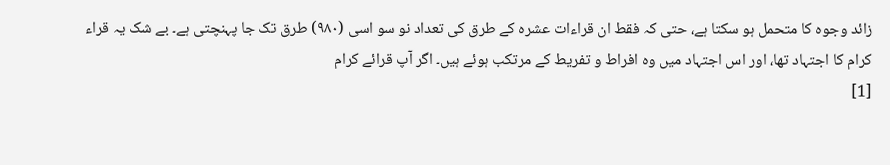زائد وجوہ کا متحمل ہو سکتا ہے، حتی کہ فقط ان قراءات عشرہ کے طرق کی تعداد نو سو اسی (۹۸۰) طرق تک جا پہنچتی ہے۔ بے شک یہ قراء کرام کا اجتہاد تھا، اور اس اجتہاد میں وہ افراط و تفریط کے مرتکب ہوئے ہیں۔ اگر آپ قرائے کرام
[1]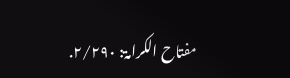مفتاح الکرامۃ: ۲/۲۹۰.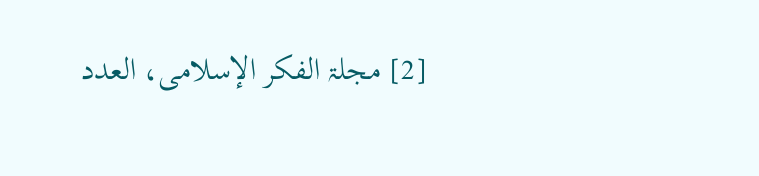[2] مجلۃ الفکر الإسلامی، العدد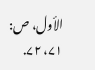الأول، ص: ۷۱، ۷۲.